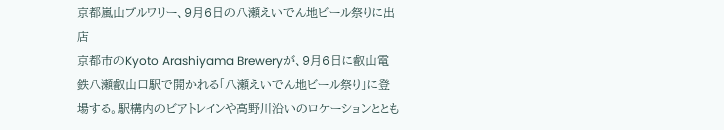京都嵐山ブルワリー、9月6日の八瀬えいでん地ビール祭りに出店
京都市のKyoto Arashiyama Breweryが、9月6日に叡山電鉄八瀬叡山口駅で開かれる「八瀬えいでん地ビール祭り」に登場する。駅構内のビアトレインや高野川沿いのロケーションととも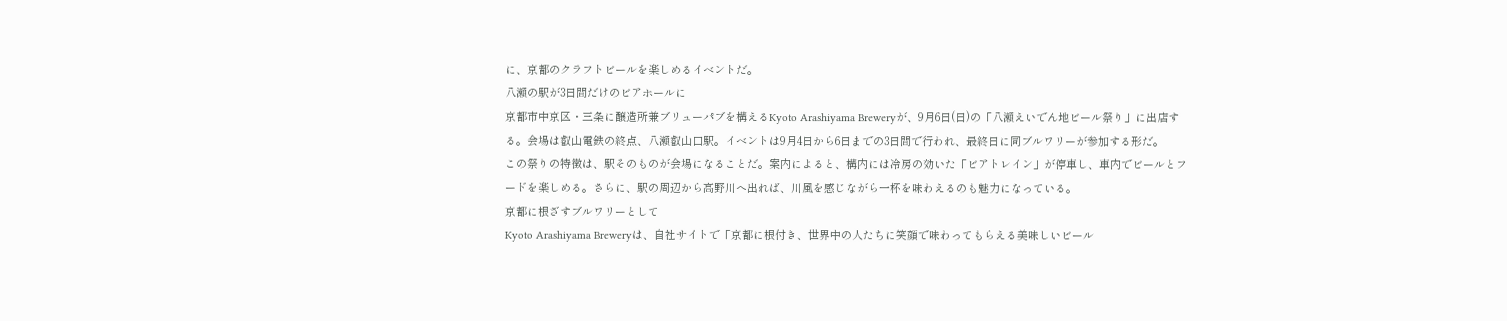に、京都のクラフトビールを楽しめるイベントだ。
八瀬の駅が3日間だけのビアホールに
京都市中京区・三条に醸造所兼ブリューパブを構えるKyoto Arashiyama Breweryが、9月6日(日)の「八瀬えいでん地ビール祭り」に出店する。会場は叡山電鉄の終点、八瀬叡山口駅。イベントは9月4日から6日までの3日間で行われ、最終日に同ブルワリーが参加する形だ。
この祭りの特徴は、駅そのものが会場になることだ。案内によると、構内には冷房の効いた「ビアトレイン」が停車し、車内でビールとフードを楽しめる。さらに、駅の周辺から高野川へ出れば、川風を感じながら一杯を味わえるのも魅力になっている。
京都に根ざすブルワリーとして
Kyoto Arashiyama Breweryは、自社サイトで「京都に根付き、世界中の人たちに笑顔で味わってもらえる美味しいビール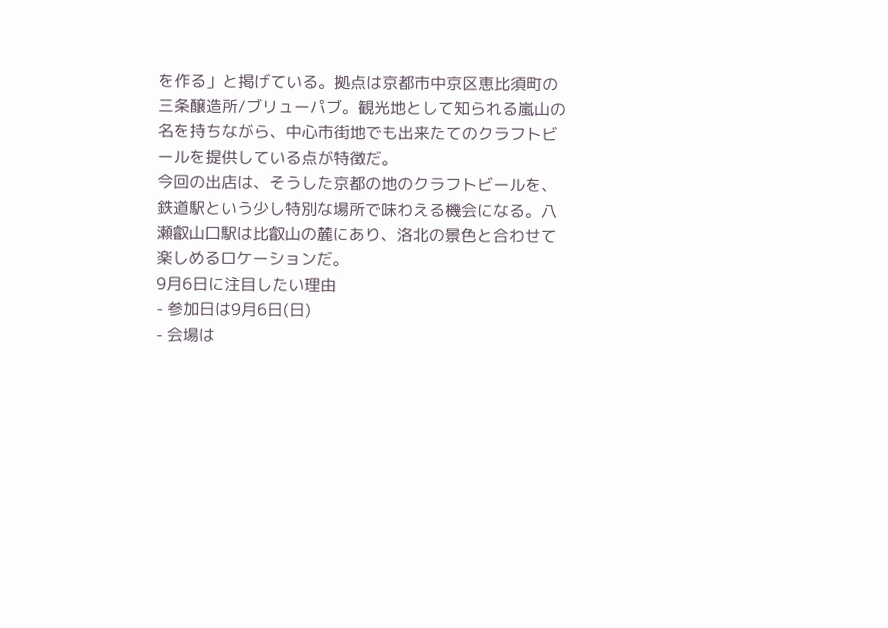を作る」と掲げている。拠点は京都市中京区恵比須町の三条醸造所/ブリューパブ。観光地として知られる嵐山の名を持ちながら、中心市街地でも出来たてのクラフトビールを提供している点が特徴だ。
今回の出店は、そうした京都の地のクラフトビールを、鉄道駅という少し特別な場所で味わえる機会になる。八瀬叡山口駅は比叡山の麓にあり、洛北の景色と合わせて楽しめるロケーションだ。
9月6日に注目したい理由
- 参加日は9月6日(日)
- 会場は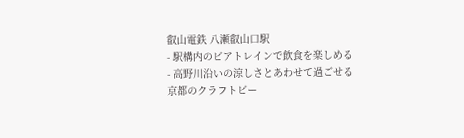叡山電鉄 八瀬叡山口駅
- 駅構内のビアトレインで飲食を楽しめる
- 高野川沿いの涼しさとあわせて過ごせる
京都のクラフトビー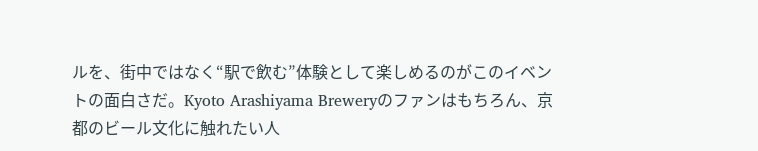ルを、街中ではなく“駅で飲む”体験として楽しめるのがこのイベントの面白さだ。Kyoto Arashiyama Breweryのファンはもちろん、京都のビール文化に触れたい人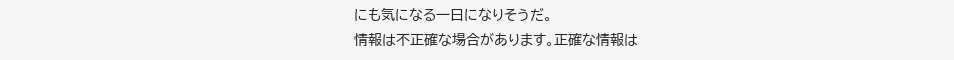にも気になる一日になりそうだ。
情報は不正確な場合があります。正確な情報は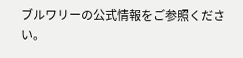ブルワリーの公式情報をご参照ください。